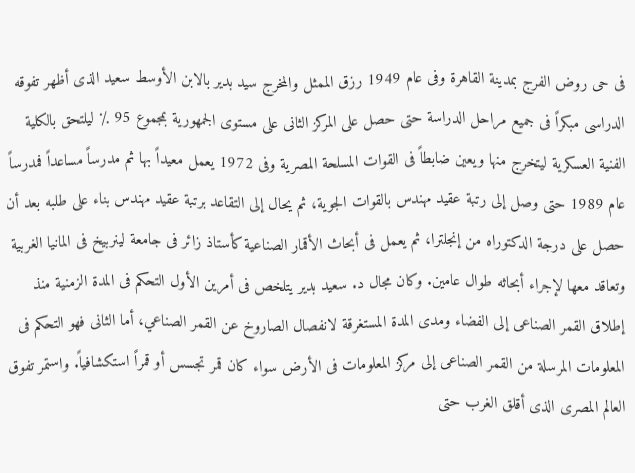فى حى روض الفرج بمدينة القاهرة وفى عام 1949 رزق الممثل والمخرج سيد بدير بالابن الأوسط سعيد الذى أظهر تفوقه الدراسى مبكراً فى جميع مراحل الدراسة حتى حصل على المركز الثانى على مستوى الجمهورية بمجموع 95 ٪ ليلتحق بالكلية الفنية العسكرية ليتخرج منها ويعين ضابطاً فى القوات المسلحة المصرية وفى 1972 يعمل معيداً بها ثم مدرساً مساعداً فمدرساً عام 1989 حتى وصل إلى رتبة عقيد مهندس بالقوات الجوية، ثم يحال إلى التقاعد برتبة عقيد مهندس بناء على طلبه بعد أن حصل على درجة الدكتوراه من إنجلترا، ثم يعمل فى أبحاث الأقمار الصناعية كأستاذ زائر فى جامعة لينربيخ فى المانيا الغربية وتعاقد معها لإجراء أبحاثه طوال عامين. وكان مجال د. سعيد بدير يتلخص فى أمرين الأول التحكم فى المدة الزمنية منذ إطلاق القمر الصناعى إلى الفضاء ومدى المدة المستغرقة لانفصال الصاروخ عن القمر الصناعي، أما الثانى فهو التحكم فى المعلومات المرسلة من القمر الصناعى إلى مركز المعلومات فى الأرض سواء كان قمر تجسس أو قمراً استكشافياً. واستمر تفوق العالم المصرى الذى أقلق الغرب حتى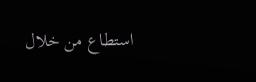استطاع من خلال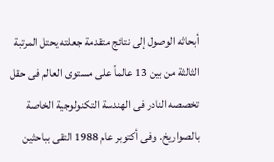أبحاثه الوصول إلى نتائج متقدمة جعلته يحتل المرتبة الثالثة من بين 13 عالماً على مستوى العالم فى حقل تخصصه النادر فى الهندسة التكنولوجية الخاصة بالصواريخ. وفى أكتوبر عام 1988 التقى بباحثين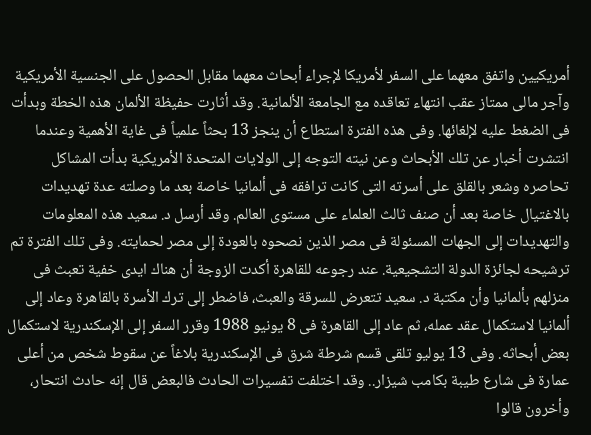أمريكيين واتفق معهما على السفر لأمريكا لإجراء أبحاث معهما مقابل الحصول على الجنسية الأمريكية وآجر مالى ممتاز عقب انتهاء تعاقده مع الجامعة الألمانية. وقد أثارت حفيظة الألمان هذه الخطة وبدأت فى الضغط عليه لإلغائها. وفى هذه الفترة استطاع أن ينجز 13 بحثاً علمياً فى غاية الأهمية وعندما انتشرت أخبار عن تلك الأبحاث وعن نيته التوجه إلى الولايات المتحدة الأمريكية بدأت المشاكل تحاصره وشعر بالقلق على أسرته التى كانت ترافقه فى ألمانيا خاصة بعد ما وصلته عدة تهديدات بالاغتيال خاصة بعد أن صنف ثالث العلماء على مستوى العالم. وقد أرسل د. سعيد هذه المعلومات والتهديدات إلى الجهات المسئولة فى مصر الذين نصحوه بالعودة إلى مصر لحمايته. وفى تلك الفترة تم ترشيحه لجائزة الدولة التشجيعية. عند رجوعه للقاهرة أكدت الزوجة أن هناك ايدى خفية تعبث فى منزلهم بألمانيا وأن مكتبة د. سعيد تتعرض للسرقة والعبث، فاضطر إلى ترك الأسرة بالقاهرة وعاد إلى ألمانيا لاستكمال عقد عمله، ثم عاد إلى القاهرة فى 8 يونيو 1988 وقرر السفر إلى الإسكندرية لاستكمال بعض أبحاثه. وفى 13 يوليو تلقى قسم شرطة شرق فى الإسكندرية بلاغاً عن سقوط شخص من أعلى عمارة فى شارع طيبة بكامب شيزار.. وقد اختلفت تفسيرات الحادث فالبعض قال إنه حادث انتحار، وأخرون قالوا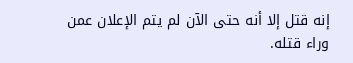إنه قتل إلا أنه حتى الآن لم يتم الإعلان عمن وراء قتله.